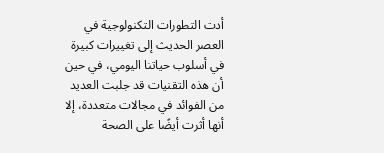أدت التطورات التكنولوجية في العصر الحديث إلى تغييرات كبيرة في أسلوب حياتنا اليومي، في حين أن هذه التقنيات قد جلبت العديد من الفوائد في مجالات متعددة، إلا أنها أثرت أيضًا على الصحة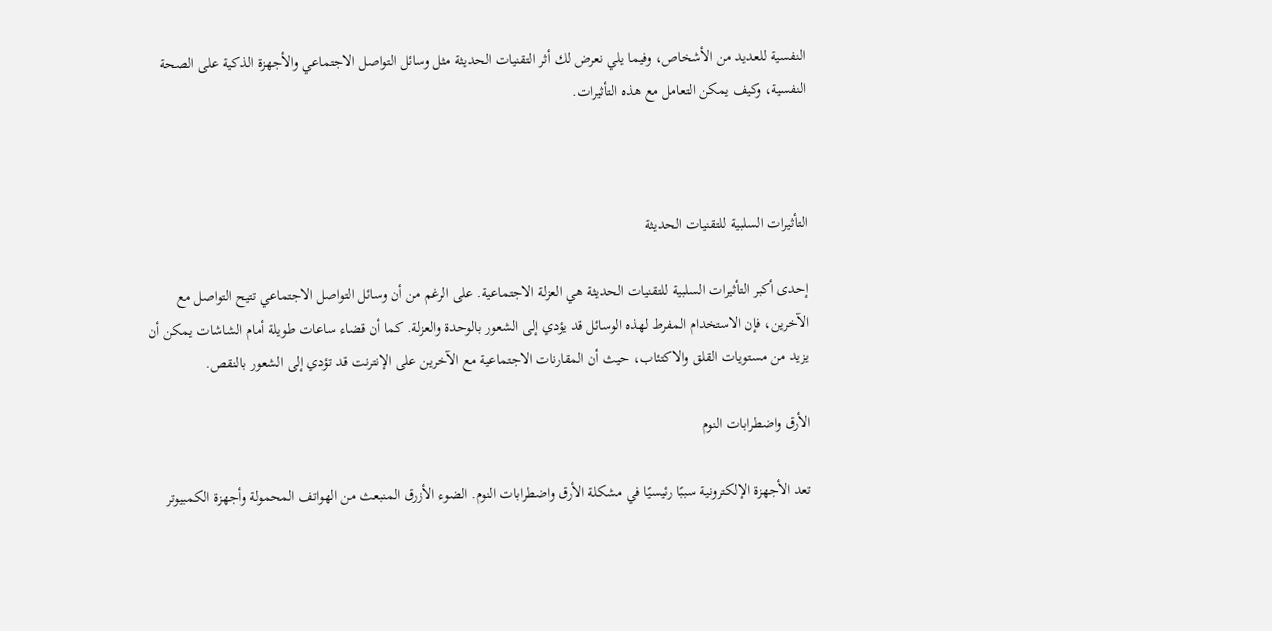النفسية للعديد من الأشخاص، وفيما يلي نعرض لك أثر التقنيات الحديثة مثل وسائل التواصل الاجتماعي والأجهزة الذكية على الصحة النفسية، وكيف يمكن التعامل مع هذه التأثيرات.



التأثيرات السلبية للتقنيات الحديثة

إحدى أكبر التأثيرات السلبية للتقنيات الحديثة هي العزلة الاجتماعية. على الرغم من أن وسائل التواصل الاجتماعي تتيح التواصل مع الآخرين، فإن الاستخدام المفرط لهذه الوسائل قد يؤدي إلى الشعور بالوحدة والعزلة. كما أن قضاء ساعات طويلة أمام الشاشات يمكن أن يزيد من مستويات القلق والاكتئاب، حيث أن المقارنات الاجتماعية مع الآخرين على الإنترنت قد تؤدي إلى الشعور بالنقص.

الأرق واضطرابات النوم

تعد الأجهزة الإلكترونية سببًا رئيسيًا في مشكلة الأرق واضطرابات النوم. الضوء الأزرق المنبعث من الهواتف المحمولة وأجهزة الكمبيوتر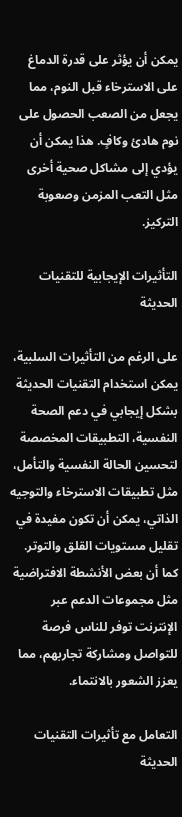يمكن أن يؤثر على قدرة الدماغ على الاسترخاء قبل النوم، مما يجعل من الصعب الحصول على نوم هادئ وكافٍ. هذا يمكن أن يؤدي إلى مشاكل صحية أخرى مثل التعب المزمن وصعوبة التركيز.

التأثيرات الإيجابية للتقنيات الحديثة

على الرغم من التأثيرات السلبية، يمكن استخدام التقنيات الحديثة بشكل إيجابي في دعم الصحة النفسية، التطبيقات المخصصة لتحسين الحالة النفسية والتأمل، مثل تطبيقات الاسترخاء والتوجيه الذاتي، يمكن أن تكون مفيدة في تقليل مستويات القلق والتوتر. كما أن بعض الأنشطة الافتراضية مثل مجموعات الدعم عبر الإنترنت توفر للناس فرصة للتواصل ومشاركة تجاربهم، مما يعزز الشعور بالانتماء.

التعامل مع تأثيرات التقنيات الحديثة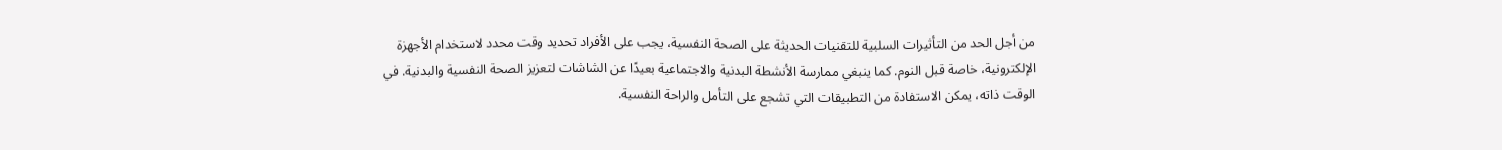من أجل الحد من التأثيرات السلبية للتقنيات الحديثة على الصحة النفسية، يجب على الأفراد تحديد وقت محدد لاستخدام الأجهزة الإلكترونية، خاصة قبل النوم. كما ينبغي ممارسة الأنشطة البدنية والاجتماعية بعيدًا عن الشاشات لتعزيز الصحة النفسية والبدنية. في الوقت ذاته، يمكن الاستفادة من التطبيقات التي تشجع على التأمل والراحة النفسية.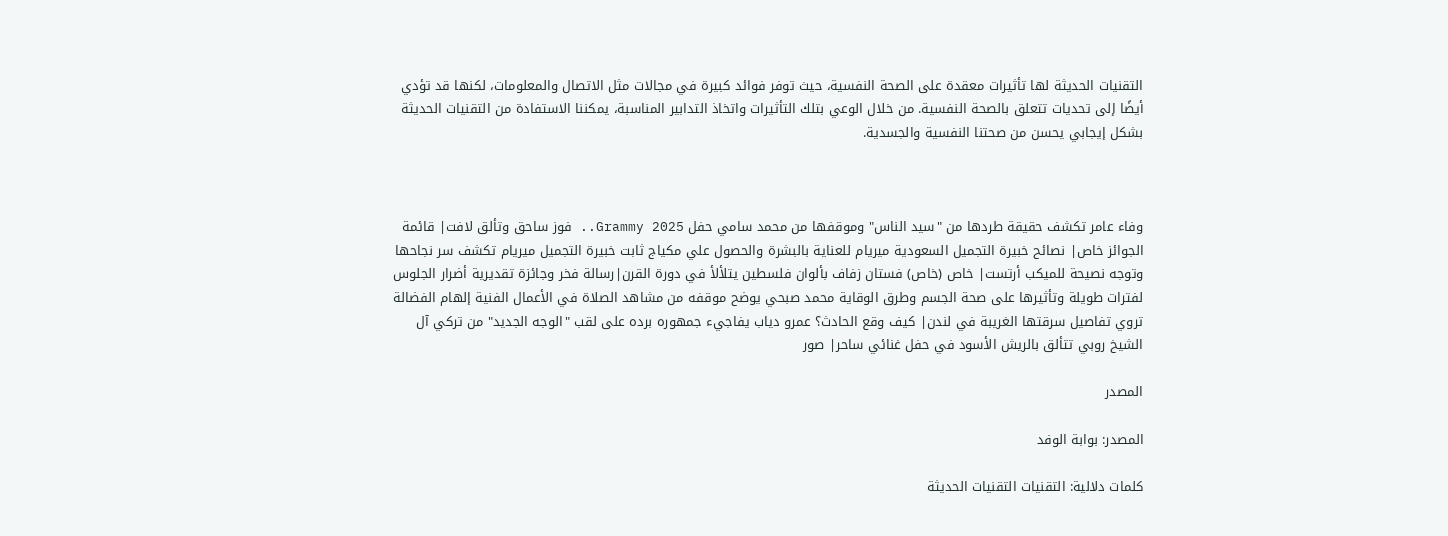التقنيات الحديثة لها تأثيرات معقدة على الصحة النفسية، حيث توفر فوائد كبيرة في مجالات مثل الاتصال والمعلومات، لكنها قد تؤدي أيضًا إلى تحديات تتعلق بالصحة النفسية. من خلال الوعي بتلك التأثيرات واتخاذ التدابير المناسبة، يمكننا الاستفادة من التقنيات الحديثة بشكل إيجابي يحسن من صحتنا النفسية والجسدية.



وفاء عامر تكشف حقيقة طردها من "سيد الناس" وموقفها من محمد سامي حفل Grammy 2025.. فوز ساحق وتألق لافت| قائمة الجوائز خاص| نصائح خبيرة التجميل السعودية ميريام للعناية بالبشرة والحصول علي مكياج ثابت خبيرة التجميل ميريام تكشف سر نجاحها وتوجه نصيحة للميكب أرتست| خاص (خاص) فستان زفاف بألوان فلسطين يتلألأ في دورة القرن|رسالة فخر وجائزة تقديرية أضرار الجلوس لفترات طويلة وتأثيرها على صحة الجسم وطرق الوقاية محمد صبحي يوضح موقفه من مشاهد الصلاة في الأعمال الفنية إلهام الفضالة تروي تفاصيل سرقتها الغريبة في لندن| كيف وقع الحادث؟ عمرو دياب يفاجيء جمهوره برده على لقب "الوجه الجديد" من تركي آل الشيخ روبي تتألق بالريش الأسود في حفل غنائي ساحر| صور

المصدر

المصدر: بوابة الوفد

كلمات دلالية: التقنيات التقنيات الحديثة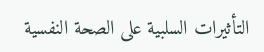التأثیرات السلبیة على الصحة النفسیة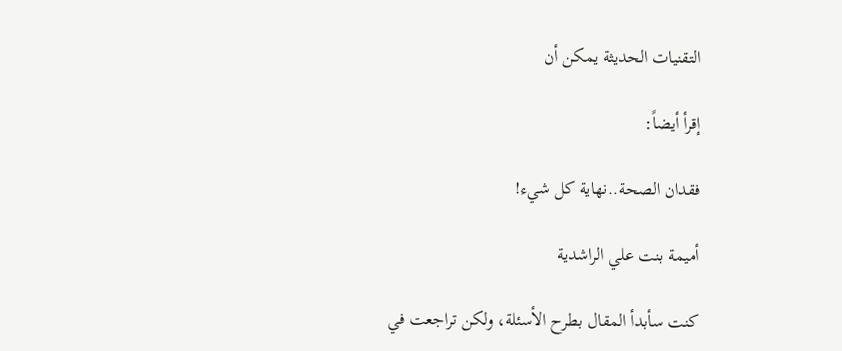التقنیات الحدیثة یمکن أن

إقرأ أيضاً:

فقدان الصحة..نهاية كل شيء!

أميمة بنت علي الراشدية

كنت سأبدأ المقال بطرح الأسئلة، ولكن تراجعت في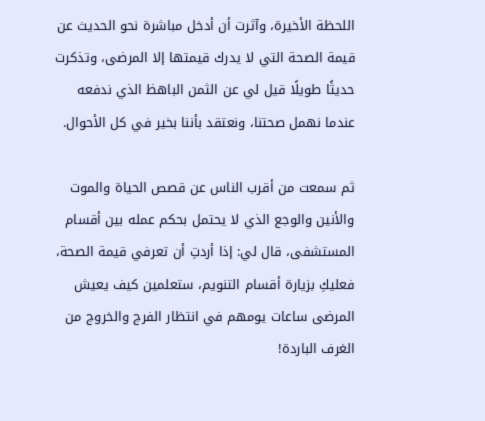اللحظة الأخيرة، وآثرت أن أدخل مباشرة نحو الحديث عن قيمة الصحة التي لا يدرك قيمتها إلا المرضى، وتذكرت حديثًا طويلًا قيل لي عن الثمن الباهظ الذي ندفعه عندما نهمل صحتنا، ونعتقد بأننا بخير في كل الأحوال.

ثم سمعت من أقرب الناس عن قصص الحياة والموت والأنين والوجع الذي لا يحتمل بحكم عمله بين أقسام المستشفى، قال لي: إذا أردتِ أن تعرفي قيمة الصحة، فعليكِ بزيارة أقسام التنويم، ستعلمين كيف يعيش المرضى ساعات يومهم في انتظار الفرج والخروج من الغرف الباردة!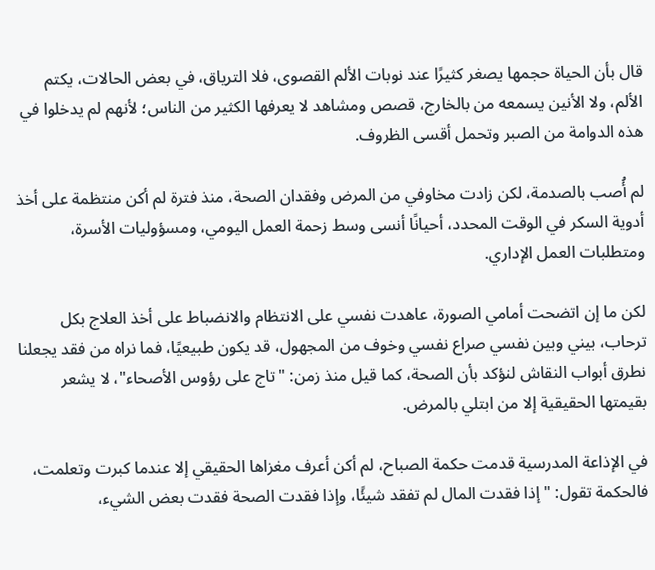قال بأن الحياة حجمها يصغر كثيرًا عند نوبات الألم القصوى، فلا الترياق، في بعض الحالات، يكتم الألم، ولا الأنين يسمعه من بالخارج، قصص ومشاهد لا يعرفها الكثير من الناس؛ لأنهم لم يدخلوا في هذه الدوامة من الصبر وتحمل أقسى الظروف.

لم أُصب بالصدمة، لكن زادت مخاوفي من المرض وفقدان الصحة، منذ فترة لم أكن منتظمة على أخذ أدوية السكر في الوقت المحدد، أحيانًا أنسى وسط زحمة العمل اليومي، ومسؤوليات الأسرة، ومتطلبات العمل الإداري.

لكن ما إن اتضحت أمامي الصورة، عاهدت نفسي على الانتظام والانضباط على أخذ العلاج بكل ترحاب، بيني وبين نفسي صراع نفسي وخوف من المجهول، قد يكون طبيعيًا، فما نراه من فقد يجعلنا نطرق أبواب النقاش لنؤكد بأن الصحة، كما قيل منذ زمن: "تاج على رؤوس الأصحاء"، لا يشعر بقيمتها الحقيقية إلا من ابتلي بالمرض.

في الإذاعة المدرسية قدمت حكمة الصباح، لم أكن أعرف مغزاها الحقيقي إلا عندما كبرت وتعلمت، فالحكمة تقول: "إذا فقدت المال لم تفقد شيئًا، وإذا فقدت الصحة فقدت بعض الشيء،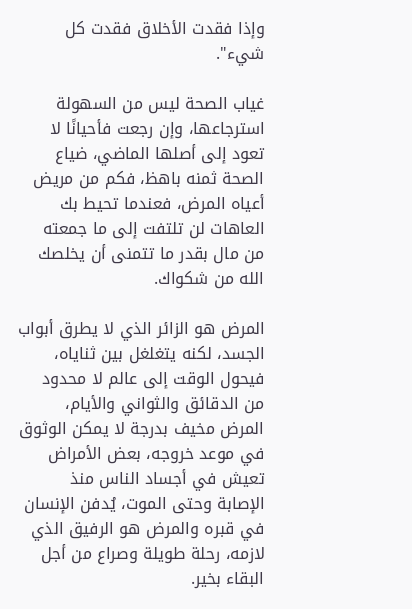وإذا فقدت الأخلاق فقدت كل شيء".

غياب الصحة ليس من السهولة استرجاعها، وإن رجعت فأحيانًا لا تعود إلى أصلها الماضي، ضياع الصحة ثمنه باهظ، فكم من مريض أعياه المرض، فعندما تحيط بك العاهات لن تلتفت إلى ما جمعته من مال بقدر ما تتمنى أن يخلصك الله من شكواك.

المرض هو الزائر الذي لا يطرق أبواب الجسد، لكنه يتغلغل بين ثناياه، فيحول الوقت إلى عالم لا محدود من الدقائق والثواني والأيام، المرض مخيف بدرجة لا يمكن الوثوق في موعد خروجه، بعض الأمراض تعيش في أجساد الناس منذ الإصابة وحتى الموت، يُدفن الإنسان في قبره والمرض هو الرفيق الذي لازمه، رحلة طويلة وصراع من أجل البقاء بخير.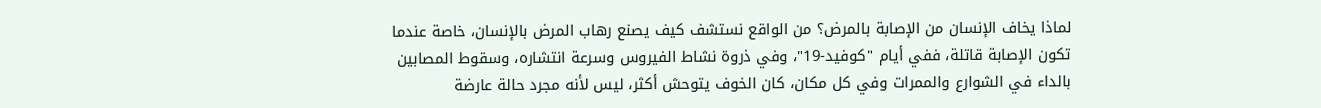لماذا يخاف الإنسان من الإصابة بالمرض؟ من الواقع نستشف كيف يصنع رهاب المرض بالإنسان، خاصة عندما تكون الإصابة قاتلة، ففي أيام "كوفيد-19"، وفي ذروة نشاط الفيروس وسرعة انتشاره، وسقوط المصابين بالداء في الشوارع والممرات وفي كل مكان، كان الخوف يتوحش أكثر، ليس لأنه مجرد حالة عارضة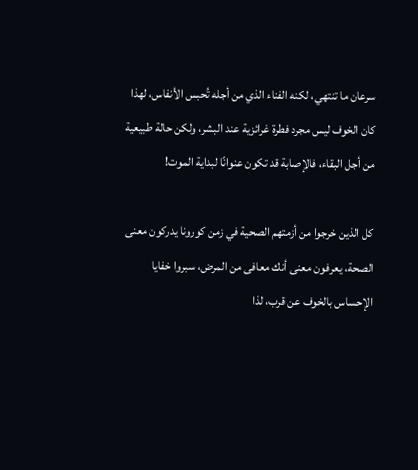سرعان ما تنتهي، لكنه الفناء الذي من أجله تُحبس الأنفاس، لهذا كان الخوف ليس مجرد فطرة غرائزية عند البشر، ولكن حالة طبيعية من أجل البقاء، فالإصابة قد تكون عنوانًا لبداية الموت!

كل الذين خرجوا من أزمتهم الصحية في زمن كورونا يدركون معنى الصحة، يعرفون معنى أنك معافى من المرض، سبروا خفايا الإحساس بالخوف عن قرب، لذا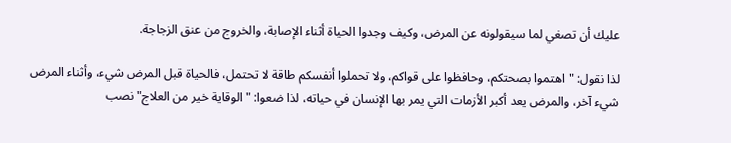عليك أن تصغي لما سيقولونه عن المرض، وكيف وجدوا الحياة أثناء الإصابة، والخروج من عنق الزجاجة.

لذا نقول: "اهتموا بصحتكم، وحافظوا على قواكم، ولا تحملوا أنفسكم طاقة لا تحتمل، فالحياة قبل المرض شيء، وأثناء المرض شيء آخر، والمرض يعد أكبر الأزمات التي يمر بها الإنسان في حياته، لذا ضعوا: "الوقاية خير من العلاج" نصب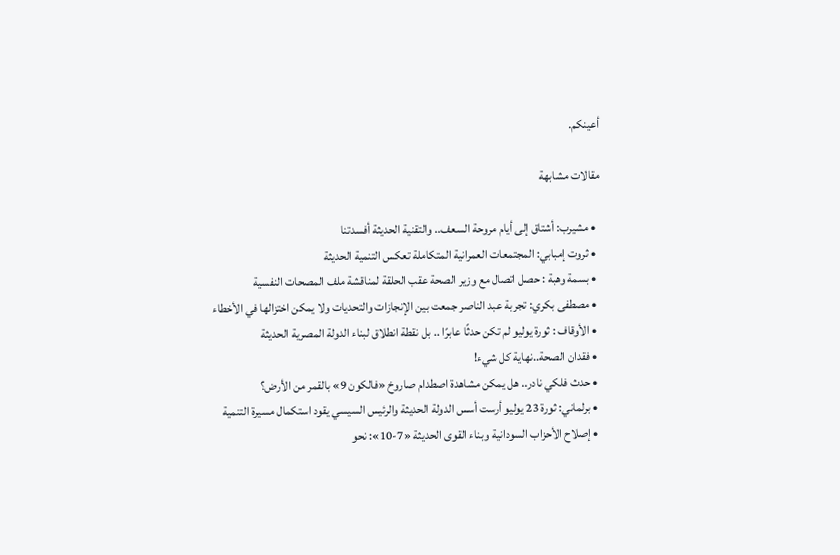أعينكم.

مقالات مشابهة

  • مشيرب: أشتاق إلى أيام مروحة السعف.. والتقنية الحديثة أفسدتنا
  • ثروت إمبابي: المجتمعات العمرانية المتكاملة تعكس التنمية الحديثة
  • بسمة وهبة : حصل اتصال مع وزير الصحة عقب الحلقة لمناقشة ملف المصحات النفسية
  • مصطفى بكري: تجربة عبد الناصر جمعت بين الإنجازات والتحديات ولا يمكن اختزالها في الأخطاء
  • الأوقاف : ثورة يوليو لم تكن حدثًا عابرًا .. بل نقطة انطلاق لبناء الدولة المصرية الحديثة
  • فقدان الصحة..نهاية كل شيء!
  • حدث فلكي نادر.. هل يمكن مشاهدة اصطدام صاروخ «فالكون 9» بالقمر من الأرض؟
  • برلماني: ثورة 23 يوليو أرست أسس الدولة الحديثة والرئيس السيسي يقود استكمال مسيرة التنمية
  • إصلاح الأحزاب السودانية وبناء القوى الحديثة «7-10»: نحو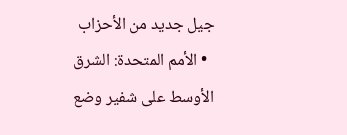جيل جديد من الأحزاب
  • الأمم المتحدة: الشرق الأوسط على شفير وضع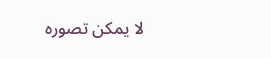لا يمكن تصوره